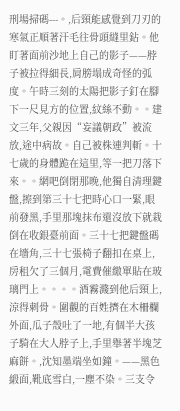刑場掃碼---。,后頸能感覺到刀刃的寒氣正順著汗毛往骨頭縫里鉆。他盯著面前沙地上自己的影子——脖子被拉得細長,肩膀塌成奇怪的弧度。午時三刻的太陽把影子釘在腳下一尺見方的位置,紋絲不動。。建文三年,父親因“妄議朝政”被流放,途中病故。自己被株連判斬。十七歲的身體跪在這里,等一把刀落下來。。網吧倒閉那晚,他獨自清理鍵盤,擦到第三十七把時心口一緊,眼前發黑,手里那塊抹布還沒放下就栽倒在收銀臺前面。三十七把鍵盤碼在墻角,三十七張椅子翻扣在桌上,房租欠了三個月,電費催繳單貼在玻璃門上。。。。酒霧濺到他后頸上,涼得刺骨。圍觀的百姓擠在木柵欄外面,瓜子殼吐了一地,有個半大孩子騎在大人脖子上,手里舉著半塊芝麻餅。,沈知墨端坐如鐘。——黑色緞面,靴底雪白,一塵不染。三支令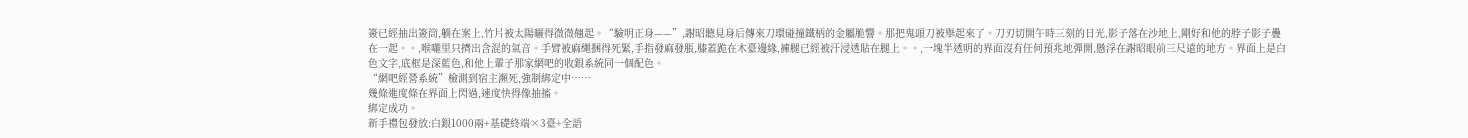簽已經抽出簽筒,躺在案上,竹片被太陽曬得微微翹起。“驗明正身——”,謝昭聽見身后傳來刀環碰撞鐵柄的金屬脆響。那把鬼頭刀被舉起來了。刀刃切開午時三刻的日光,影子落在沙地上,剛好和他的脖子影子疊在一起。。,喉嚨里只擠出含混的氣音。手臂被麻繩捆得死緊,手指發麻發脹,膝蓋跪在木臺邊緣,褲腿已經被汗浸透貼在腿上。。,一塊半透明的界面沒有任何預兆地彈開,懸浮在謝昭眼前三尺遠的地方。界面上是白色文字,底框是深藍色,和他上輩子那家網吧的收銀系統同一個配色。
“網吧經營系統”檢測到宿主瀕死,強制綁定中……
幾條進度條在界面上閃過,速度快得像抽搐。
綁定成功。
新手禮包發放:白銀1000兩+基礎終端×3臺+全語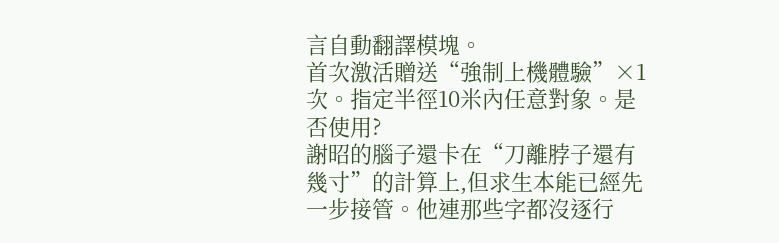言自動翻譯模塊。
首次激活贈送“強制上機體驗”×1次。指定半徑10米內任意對象。是否使用?
謝昭的腦子還卡在“刀離脖子還有幾寸”的計算上,但求生本能已經先一步接管。他連那些字都沒逐行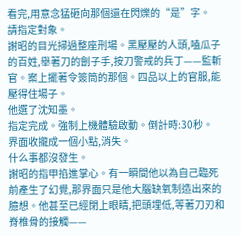看完,用意念猛砸向那個還在閃爍的“是”字。
請指定對象。
謝昭的目光掃過整座刑場。黑壓壓的人頭,嗑瓜子的百姓,舉著刀的劊子手,按刀警戒的兵丁——監斬官。案上擺著令簽筒的那個。四品以上的官服,能壓得住場子。
他選了沈知墨。
指定完成。強制上機體驗啟動。倒計時:30秒。
界面收攏成一個小點,消失。
什么事都沒發生。
謝昭的指甲掐進掌心。有一瞬間他以為自己臨死前產生了幻覺,那界面只是他大腦缺氧制造出來的臆想。他甚至已經閉上眼睛,把頭埋低,等著刀刃和脊椎骨的接觸——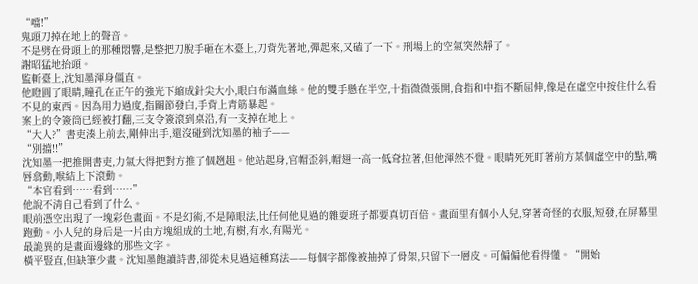“噹!”
鬼頭刀掉在地上的聲音。
不是劈在骨頭上的那種悶響,是整把刀脫手砸在木臺上,刀背先著地,彈起來,又磕了一下。刑場上的空氣突然靜了。
謝昭猛地抬頭。
監斬臺上,沈知墨渾身僵直。
他瞪圓了眼睛,瞳孔在正午的強光下縮成針尖大小,眼白布滿血絲。他的雙手懸在半空,十指微微張開,食指和中指不斷屈伸,像是在虛空中按住什么看不見的東西。因為用力過度,指關節發白,手背上青筋暴起。
案上的令簽筒已經被打翻,三支令簽滾到桌沿,有一支掉在地上。
“大人?”書吏湊上前去,剛伸出手,還沒碰到沈知墨的袖子——
“別擋!!”
沈知墨一把推開書吏,力氣大得把對方推了個趔趄。他站起身,官帽歪斜,帽翅一高一低耷拉著,但他渾然不覺。眼睛死死盯著前方某個虛空中的點,嘴唇翕動,喉結上下滾動。
“本官看到……看到……”
他說不清自己看到了什么。
眼前憑空出現了一塊彩色畫面。不是幻術,不是障眼法,比任何他見過的雜耍班子都要真切百倍。畫面里有個小人兒,穿著奇怪的衣服,短發,在屏幕里跑動。小人兒的身后是一片由方塊組成的土地,有樹,有水,有陽光。
最詭異的是畫面邊緣的那些文字。
橫平豎直,但缺筆少畫。沈知墨飽讀詩書,卻從未見過這種寫法——每個字都像被抽掉了骨架,只留下一層皮。可偏偏他看得懂。“開始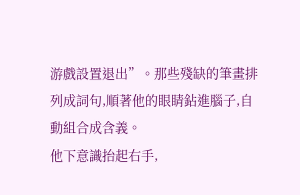游戲設置退出”。那些殘缺的筆畫排列成詞句,順著他的眼睛鉆進腦子,自動組合成含義。
他下意識抬起右手,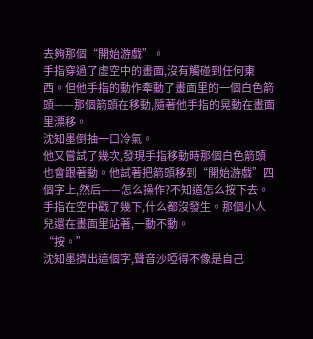去夠那個“開始游戲”。
手指穿過了虛空中的畫面,沒有觸碰到任何東西。但他手指的動作牽動了畫面里的一個白色箭頭——那個箭頭在移動,隨著他手指的晃動在畫面里漂移。
沈知墨倒抽一口冷氣。
他又嘗試了幾次,發現手指移動時那個白色箭頭也會跟著動。他試著把箭頭移到“開始游戲”四個字上,然后——怎么操作?不知道怎么按下去。手指在空中戳了幾下,什么都沒發生。那個小人兒還在畫面里站著,一動不動。
“按。”
沈知墨擠出這個字,聲音沙啞得不像是自己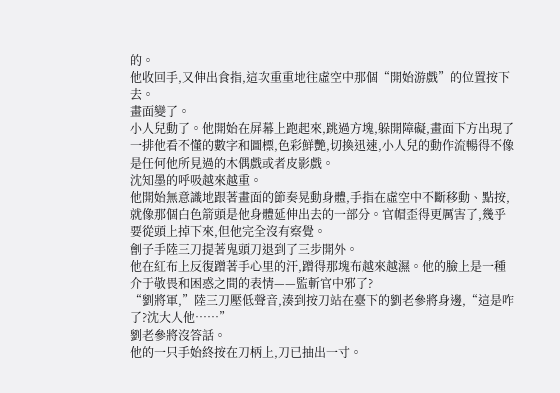的。
他收回手,又伸出食指,這次重重地往虛空中那個“開始游戲”的位置按下去。
畫面變了。
小人兒動了。他開始在屏幕上跑起來,跳過方塊,躲開障礙,畫面下方出現了一排他看不懂的數字和圖標,色彩鮮艷,切換迅速,小人兒的動作流暢得不像是任何他所見過的木偶戲或者皮影戲。
沈知墨的呼吸越來越重。
他開始無意識地跟著畫面的節奏晃動身體,手指在虛空中不斷移動、點按,就像那個白色箭頭是他身體延伸出去的一部分。官帽歪得更厲害了,幾乎要從頭上掉下來,但他完全沒有察覺。
劊子手陸三刀提著鬼頭刀退到了三步開外。
他在紅布上反復蹭著手心里的汗,蹭得那塊布越來越濕。他的臉上是一種介于敬畏和困惑之間的表情——監斬官中邪了?
“劉將軍,”陸三刀壓低聲音,湊到按刀站在臺下的劉老參將身邊,“這是咋了?沈大人他……”
劉老參將沒答話。
他的一只手始終按在刀柄上,刀已抽出一寸。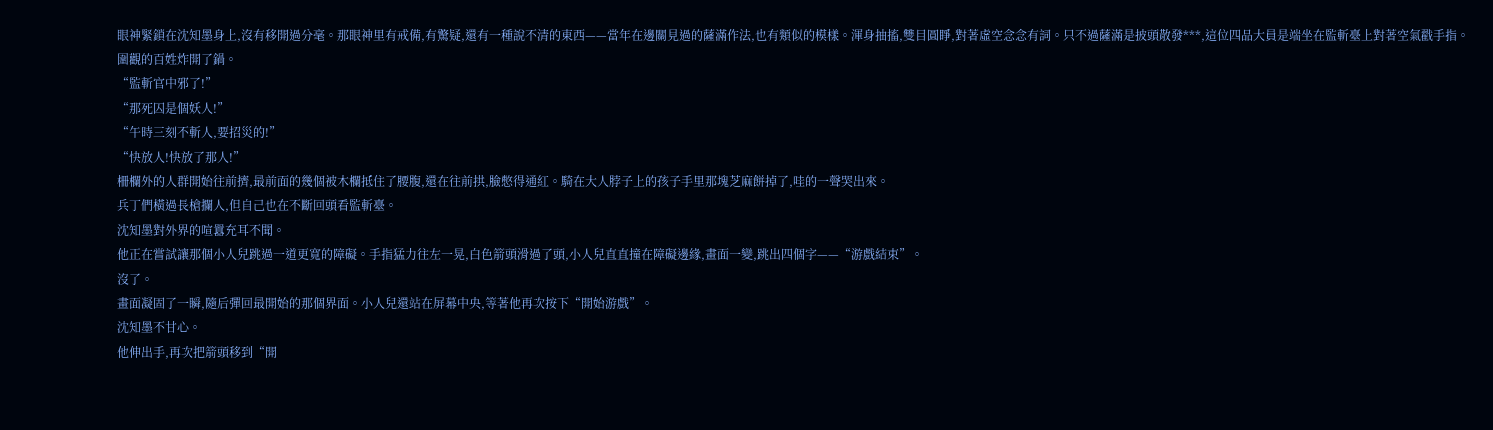眼神緊鎖在沈知墨身上,沒有移開過分毫。那眼神里有戒備,有驚疑,還有一種說不清的東西——當年在邊關見過的薩滿作法,也有類似的模樣。渾身抽搐,雙目圓睜,對著虛空念念有詞。只不過薩滿是披頭散發***,這位四品大員是端坐在監斬臺上對著空氣戳手指。
圍觀的百姓炸開了鍋。
“監斬官中邪了!”
“那死囚是個妖人!”
“午時三刻不斬人,要招災的!”
“快放人!快放了那人!”
柵欄外的人群開始往前擠,最前面的幾個被木欄抵住了腰腹,還在往前拱,臉憋得通紅。騎在大人脖子上的孩子手里那塊芝麻餅掉了,哇的一聲哭出來。
兵丁們橫過長槍攔人,但自己也在不斷回頭看監斬臺。
沈知墨對外界的喧囂充耳不聞。
他正在嘗試讓那個小人兒跳過一道更寬的障礙。手指猛力往左一晃,白色箭頭滑過了頭,小人兒直直撞在障礙邊緣,畫面一變,跳出四個字——“游戲結束”。
沒了。
畫面凝固了一瞬,隨后彈回最開始的那個界面。小人兒還站在屏幕中央,等著他再次按下“開始游戲”。
沈知墨不甘心。
他伸出手,再次把箭頭移到“開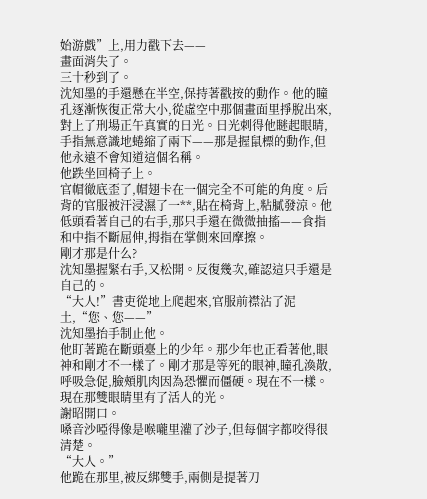始游戲”上,用力戳下去——
畫面消失了。
三十秒到了。
沈知墨的手還懸在半空,保持著戳按的動作。他的瞳孔逐漸恢復正常大小,從虛空中那個畫面里掙脫出來,對上了刑場正午真實的日光。日光刺得他瞇起眼睛,手指無意識地蜷縮了兩下——那是握鼠標的動作,但他永遠不會知道這個名稱。
他跌坐回椅子上。
官帽徹底歪了,帽翅卡在一個完全不可能的角度。后背的官服被汗浸濕了一**,貼在椅背上,粘膩發涼。他低頭看著自己的右手,那只手還在微微抽搐——食指和中指不斷屈伸,拇指在掌側來回摩擦。
剛才那是什么?
沈知墨握緊右手,又松開。反復幾次,確認這只手還是自己的。
“大人!”書吏從地上爬起來,官服前襟沾了泥土,“您、您——”
沈知墨抬手制止他。
他盯著跪在斷頭臺上的少年。那少年也正看著他,眼神和剛才不一樣了。剛才那是等死的眼神,瞳孔渙散,呼吸急促,臉頰肌肉因為恐懼而僵硬。現在不一樣。現在那雙眼睛里有了活人的光。
謝昭開口。
嗓音沙啞得像是喉嚨里灌了沙子,但每個字都咬得很清楚。
“大人。”
他跪在那里,被反綁雙手,兩側是提著刀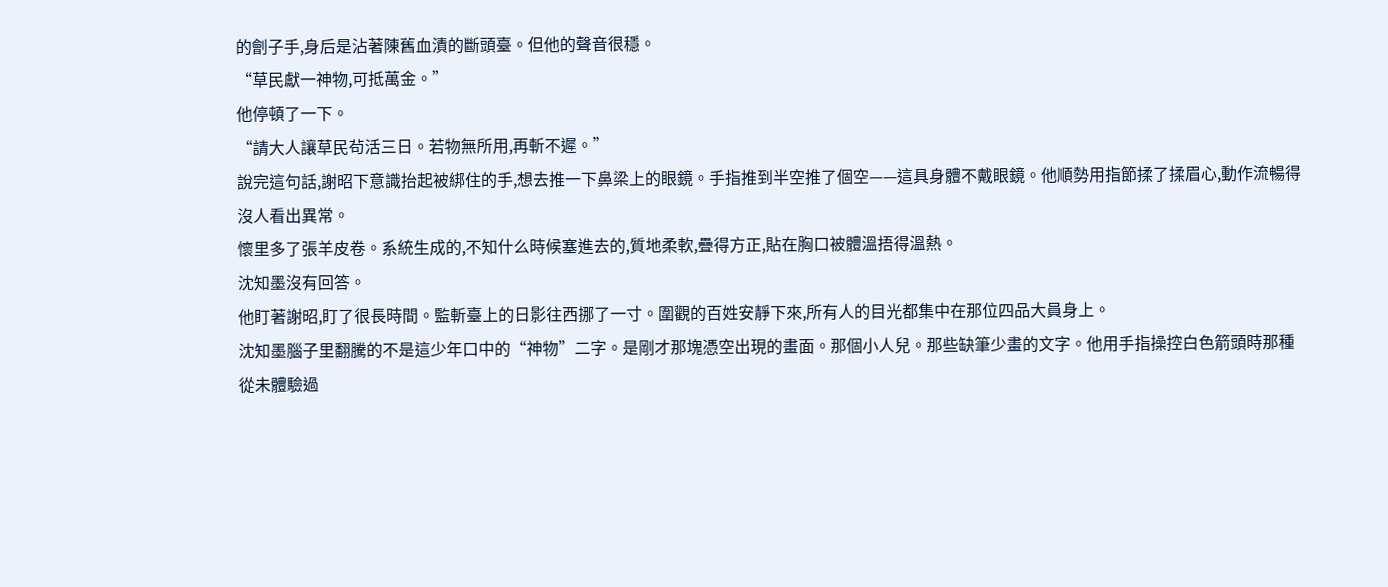的劊子手,身后是沾著陳舊血漬的斷頭臺。但他的聲音很穩。
“草民獻一神物,可抵萬金。”
他停頓了一下。
“請大人讓草民茍活三日。若物無所用,再斬不遲。”
說完這句話,謝昭下意識抬起被綁住的手,想去推一下鼻梁上的眼鏡。手指推到半空推了個空——這具身體不戴眼鏡。他順勢用指節揉了揉眉心,動作流暢得沒人看出異常。
懷里多了張羊皮卷。系統生成的,不知什么時候塞進去的,質地柔軟,疊得方正,貼在胸口被體溫捂得溫熱。
沈知墨沒有回答。
他盯著謝昭,盯了很長時間。監斬臺上的日影往西挪了一寸。圍觀的百姓安靜下來,所有人的目光都集中在那位四品大員身上。
沈知墨腦子里翻騰的不是這少年口中的“神物”二字。是剛才那塊憑空出現的畫面。那個小人兒。那些缺筆少畫的文字。他用手指操控白色箭頭時那種從未體驗過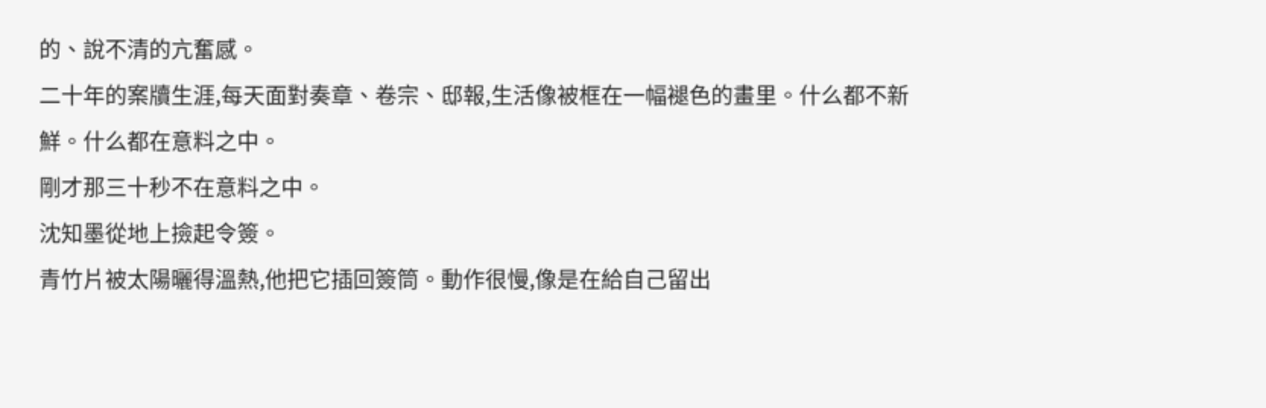的、說不清的亢奮感。
二十年的案牘生涯,每天面對奏章、卷宗、邸報,生活像被框在一幅褪色的畫里。什么都不新鮮。什么都在意料之中。
剛才那三十秒不在意料之中。
沈知墨從地上撿起令簽。
青竹片被太陽曬得溫熱,他把它插回簽筒。動作很慢,像是在給自己留出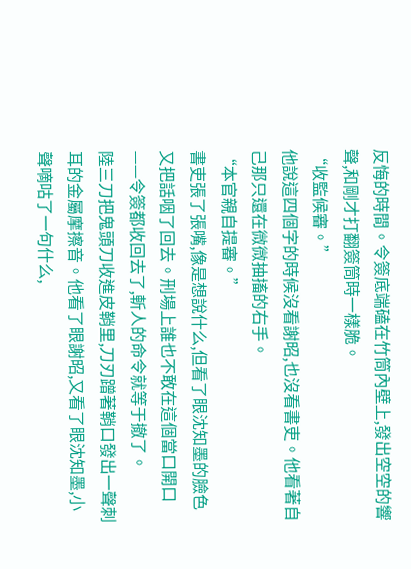反悔的時間。令簽底端磕在竹筒內壁上,發出空空的響聲,和剛才打翻簽筒時一樣脆。
“收監候審。”
他說這四個字的時候沒看謝昭,也沒看書吏。他看著自己那只還在微微抽搐的右手。
“本官親自提審。”
書吏張了張嘴,像是想說什么,但看了眼沈知墨的臉色又把話咽了回去。刑場上誰也不敢在這個當口開口——令簽都收回去了,斬人的命令就等于撤了。
陸三刀把鬼頭刀收進皮鞘里,刀刃蹭著鞘口發出一聲刺耳的金屬摩擦音。他看了眼謝昭,又看了眼沈知墨,小聲嘀咕了一句什么,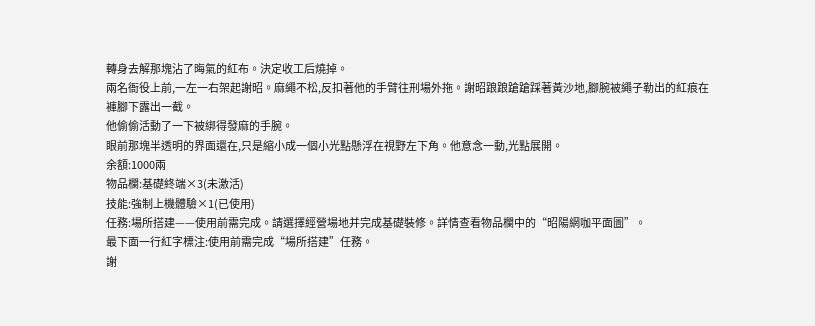轉身去解那塊沾了晦氣的紅布。決定收工后燒掉。
兩名衙役上前,一左一右架起謝昭。麻繩不松,反扣著他的手臂往刑場外拖。謝昭踉踉蹌蹌踩著黃沙地,腳腕被繩子勒出的紅痕在褲腳下露出一截。
他偷偷活動了一下被綁得發麻的手腕。
眼前那塊半透明的界面還在,只是縮小成一個小光點懸浮在視野左下角。他意念一動,光點展開。
余額:1000兩
物品欄:基礎終端×3(未激活)
技能:強制上機體驗×1(已使用)
任務:場所搭建——使用前需完成。請選擇經營場地并完成基礎裝修。詳情查看物品欄中的“昭陽網咖平面圖”。
最下面一行紅字標注:使用前需完成“場所搭建”任務。
謝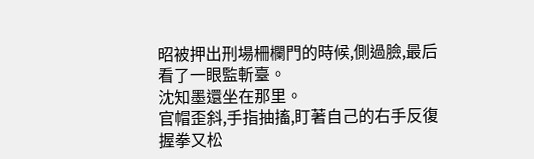昭被押出刑場柵欄門的時候,側過臉,最后看了一眼監斬臺。
沈知墨還坐在那里。
官帽歪斜,手指抽搐,盯著自己的右手反復握拳又松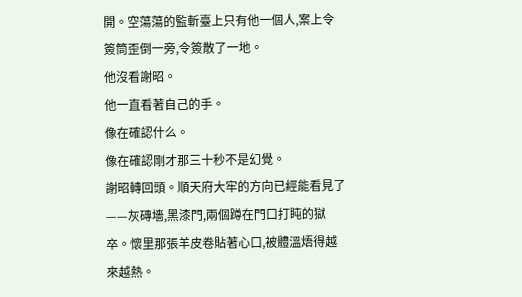開。空蕩蕩的監斬臺上只有他一個人,案上令簽筒歪倒一旁,令簽散了一地。
他沒看謝昭。
他一直看著自己的手。
像在確認什么。
像在確認剛才那三十秒不是幻覺。
謝昭轉回頭。順天府大牢的方向已經能看見了——灰磚墻,黑漆門,兩個蹲在門口打盹的獄卒。懷里那張羊皮卷貼著心口,被體溫焐得越來越熱。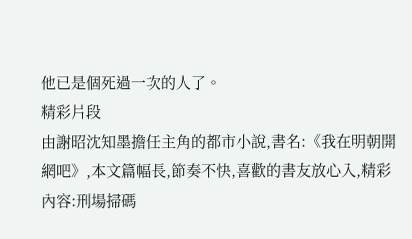他已是個死過一次的人了。
精彩片段
由謝昭沈知墨擔任主角的都市小說,書名:《我在明朝開網吧》,本文篇幅長,節奏不快,喜歡的書友放心入,精彩內容:刑場掃碼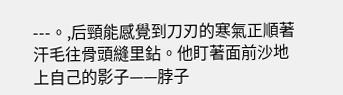---。,后頸能感覺到刀刃的寒氣正順著汗毛往骨頭縫里鉆。他盯著面前沙地上自己的影子——脖子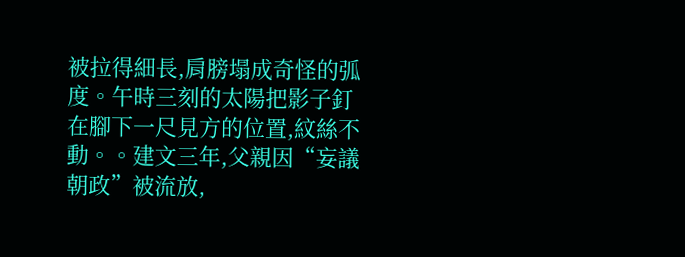被拉得細長,肩膀塌成奇怪的弧度。午時三刻的太陽把影子釘在腳下一尺見方的位置,紋絲不動。。建文三年,父親因“妄議朝政”被流放,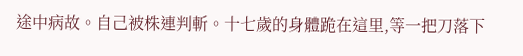途中病故。自己被株連判斬。十七歲的身體跪在這里,等一把刀落下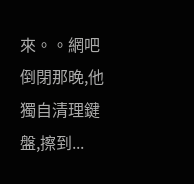來。。網吧倒閉那晚,他獨自清理鍵盤,擦到...